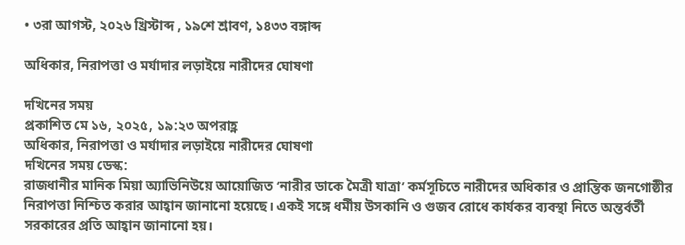• ৩রা আগস্ট, ২০২৬ খ্রিস্টাব্দ , ১৯শে শ্রাবণ, ১৪৩৩ বঙ্গাব্দ

অধিকার, নিরাপত্তা ও মর্যাদার লড়াইয়ে নারীদের ঘোষণা

দখিনের সময়
প্রকাশিত মে ১৬, ২০২৫, ১৯:২৩ অপরাহ্ণ
অধিকার, নিরাপত্তা ও মর্যাদার লড়াইয়ে নারীদের ঘোষণা
দখিনের সময় ডেস্ক:
রাজধানীর মানিক মিয়া অ্যাভিনিউয়ে আয়োজিত ‘নারীর ডাকে মৈত্রী যাত্রা’ কর্মসূচিতে নারীদের অধিকার ও প্রান্তিক জনগোষ্ঠীর নিরাপত্তা নিশ্চিত করার আহ্বান জানানো হয়েছে। একই সঙ্গে ধর্মীয় উসকানি ও গুজব রোধে কার্যকর ব্যবস্থা নিতে অন্তর্বর্তী সরকারের প্রতি আহ্বান জানানো হয়।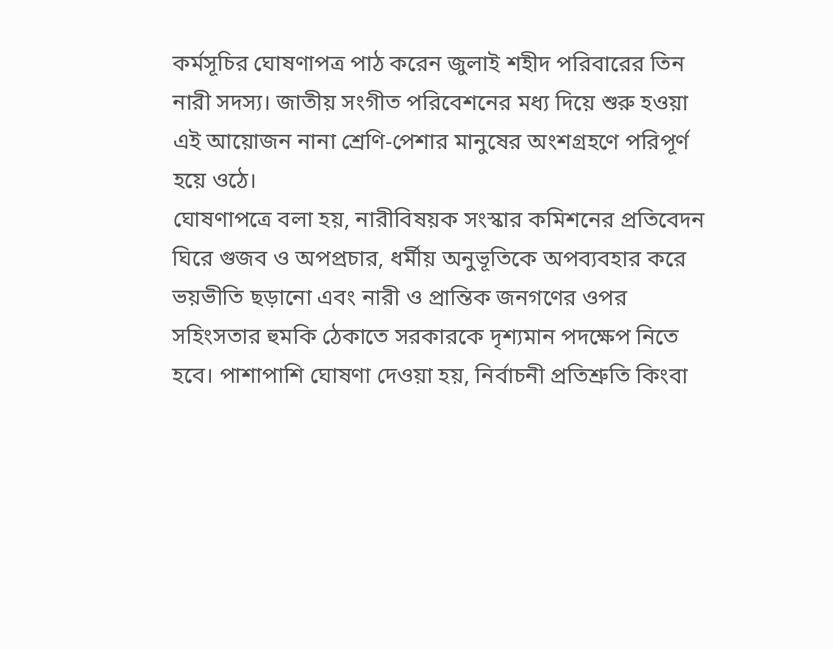কর্মসূচির ঘোষণাপত্র পাঠ করেন জুলাই শহীদ পরিবারের তিন নারী সদস্য। জাতীয় সংগীত পরিবেশনের মধ্য দিয়ে শুরু হওয়া এই আয়োজন নানা শ্রেণি-পেশার মানুষের অংশগ্রহণে পরিপূর্ণ হয়ে ওঠে।
ঘোষণাপত্রে বলা হয়, নারীবিষয়ক সংস্কার কমিশনের প্রতিবেদন ঘিরে গুজব ও অপপ্রচার, ধর্মীয় অনুভূতিকে অপব্যবহার করে ভয়ভীতি ছড়ানো এবং নারী ও প্রান্তিক জনগণের ওপর সহিংসতার হুমকি ঠেকাতে সরকারকে দৃশ্যমান পদক্ষেপ নিতে হবে। পাশাপাশি ঘোষণা দেওয়া হয়, নির্বাচনী প্রতিশ্রুতি কিংবা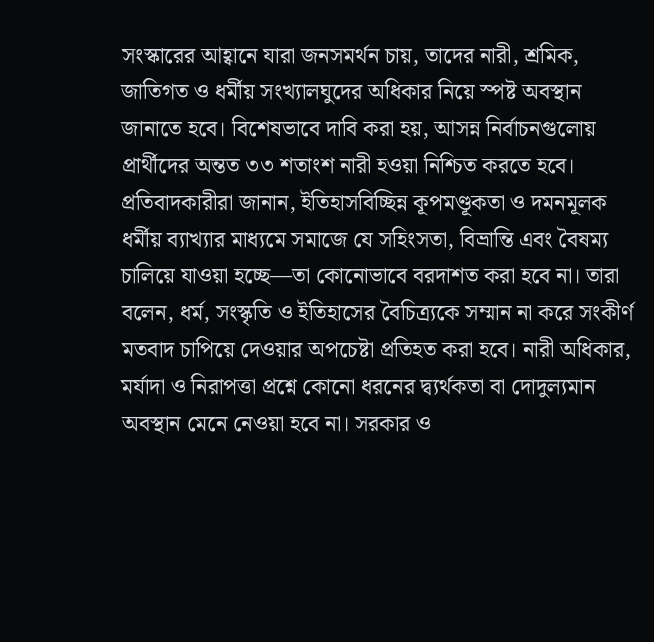সংস্কারের আহ্বানে যারা জনসমর্থন চায়, তাদের নারী, শ্রমিক, জাতিগত ও ধর্মীয় সংখ্যালঘুদের অধিকার নিয়ে স্পষ্ট অবস্থান জানাতে হবে। বিশেষভাবে দাবি করা হয়, আসন্ন নির্বাচনগুলোয় প্রার্থীদের অন্তত ৩৩ শতাংশ নারী হওয়া নিশ্চিত করতে হবে।
প্রতিবাদকারীরা জানান, ইতিহাসবিচ্ছিন্ন কূপমণ্ডূকতা ও দমনমূলক ধর্মীয় ব্যাখ্যার মাধ্যমে সমাজে যে সহিংসতা, বিভ্রান্তি এবং বৈষম্য চালিয়ে যাওয়া হচ্ছে—তা কোনোভাবে বরদাশত করা হবে না। তারা বলেন, ধর্ম, সংস্কৃতি ও ইতিহাসের বৈচিত্র্যকে সম্মান না করে সংকীর্ণ মতবাদ চাপিয়ে দেওয়ার অপচেষ্টা প্রতিহত করা হবে। নারী অধিকার, মর্যাদা ও নিরাপত্তা প্রশ্নে কোনো ধরনের দ্ব্যর্থকতা বা দোদুল্যমান অবস্থান মেনে নেওয়া হবে না। সরকার ও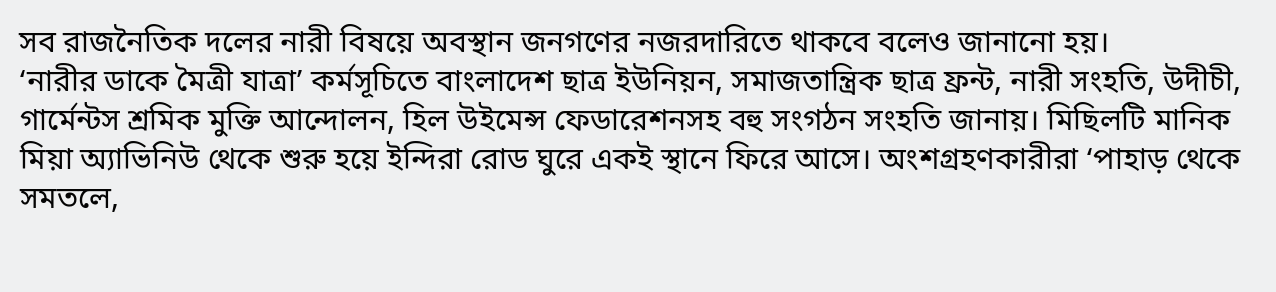সব রাজনৈতিক দলের নারী বিষয়ে অবস্থান জনগণের নজরদারিতে থাকবে বলেও জানানো হয়।
‘নারীর ডাকে মৈত্রী যাত্রা’ কর্মসূচিতে বাংলাদেশ ছাত্র ইউনিয়ন, সমাজতান্ত্রিক ছাত্র ফ্রন্ট, নারী সংহতি, উদীচী, গার্মেন্টস শ্রমিক মুক্তি আন্দোলন, হিল উইমেন্স ফেডারেশনসহ বহু সংগঠন সংহতি জানায়। মিছিলটি মানিক মিয়া অ্যাভিনিউ থেকে শুরু হয়ে ইন্দিরা রোড ঘুরে একই স্থানে ফিরে আসে। অংশগ্রহণকারীরা ‘পাহাড় থেকে সমতলে,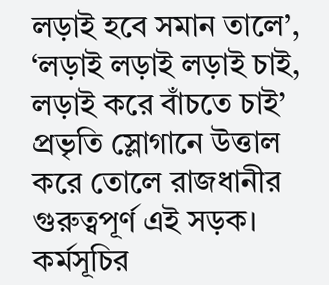লড়াই হবে সমান তালে’, ‘লড়াই লড়াই লড়াই চাই, লড়াই করে বাঁচতে চাই’ প্রভৃতি স্লোগানে উত্তাল করে তোলে রাজধানীর গুরুত্বপূর্ণ এই সড়ক। কর্মসূচির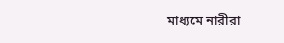মাধ্যমে নারীরা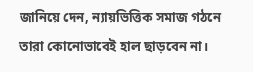জানিয়ে দেন, ন্যায়ভিত্তিক সমাজ গঠনে তারা কোনোভাবেই হাল ছাড়বেন না।